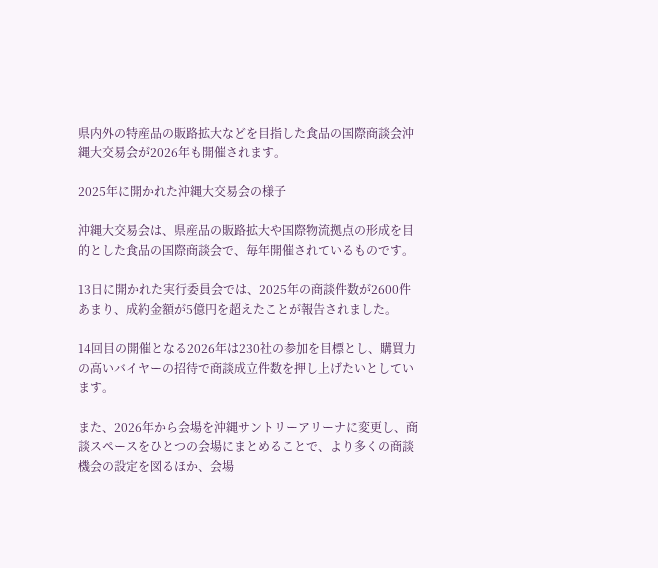県内外の特産品の販路拡大などを目指した食品の国際商談会沖縄大交易会が2026年も開催されます。

2025年に開かれた沖縄大交易会の様子

沖縄大交易会は、県産品の販路拡大や国際物流拠点の形成を目的とした食品の国際商談会で、毎年開催されているものです。

13日に開かれた実行委員会では、2025年の商談件数が2600件あまり、成約金額が5億円を超えたことが報告されました。

14回目の開催となる2026年は230社の参加を目標とし、購買力の高いバイヤーの招待で商談成立件数を押し上げたいとしています。

また、2026年から会場を沖縄サントリーアリーナに変更し、商談スペースをひとつの会場にまとめることで、より多くの商談機会の設定を図るほか、会場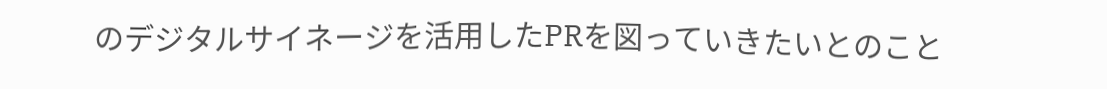のデジタルサイネージを活用したPRを図っていきたいとのこと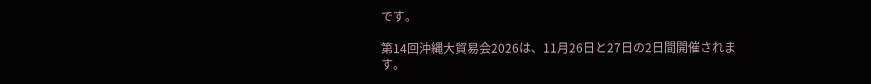です。

第14回沖縄大貿易会2026は、11月26日と27日の2日間開催されます。